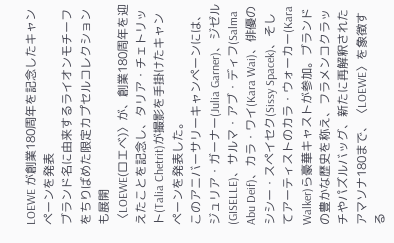LOEWE が創業180周年を記念したキャンペーンを発表
ブランド名に由来するライオンモチーフをちりばめた限定カプセルコレクションも展開
〈LOEWE(ロエベ)〉が、創業180周年を迎えたことを記念し、タリア・チェトリット(Talia Chetrit)が撮影を手掛けたキャンペーンを発表した。
このアニバーサリーキャンペーンには、ジュリア・ガーナー(Julia Garner)、ジゼル(GISELLE)、サルマ・アブ・ディフ(Salma Abu Deif)、カラ・ワイ(Kara Wai)、俳優のシシー・スペイセク(Sissy Spacek)、そしてアーティストのカラ・ウォーカー(Kara Walker)ら豪華キャストが参加。ブランドの豊かな歴史を称え、フラメンコクラッチやパズルバッグ、新たに再解釈されたアマソナ180まで、〈LOEWE〉を象徴する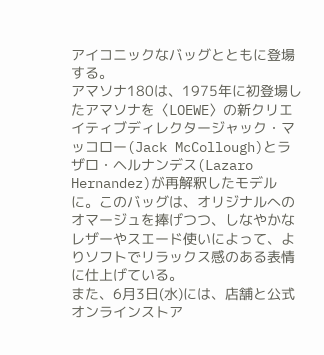アイコニックなバッグとともに登場する。
アマソナ180は、1975年に初登場したアマソナを〈LOEWE〉の新クリエイティブディレクタージャック・マッコロー(Jack McCollough)とラザロ・ヘルナンデス(Lazaro Hernandez)が再解釈したモデルに。このバッグは、オリジナルへのオマージュを捧げつつ、しなやかなレザーやスエード使いによって、よりソフトでリラックス感のある表情に仕上げている。
また、6月3日(水)には、店舗と公式オンラインストア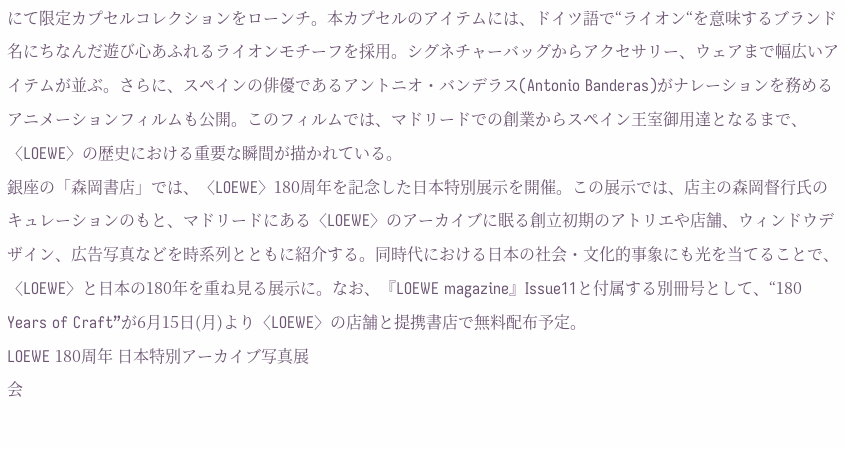にて限定カプセルコレクションをローンチ。本カプセルのアイテムには、ドイツ語で“ライオン“を意味するブランド名にちなんだ遊び心あふれるライオンモチーフを採用。シグネチャーバッグからアクセサリー、ウェアまで幅広いアイテムが並ぶ。さらに、スペインの俳優であるアントニオ・バンデラス(Antonio Banderas)がナレーションを務めるアニメーションフィルムも公開。このフィルムでは、マドリードでの創業からスペイン王室御用達となるまで、〈LOEWE〉の歴史における重要な瞬間が描かれている。
銀座の「森岡書店」では、〈LOEWE〉180周年を記念した日本特別展示を開催。この展示では、店主の森岡督行氏のキュレーションのもと、マドリードにある〈LOEWE〉のアーカイブに眠る創立初期のアトリエや店舗、ウィンドウデザイン、広告写真などを時系列とともに紹介する。同時代における日本の社会・文化的事象にも光を当てることで、〈LOEWE〉と日本の180年を重ね見る展示に。なお、『LOEWE magazine』Issue11と付属する別冊号として、“180 Years of Craft”が6月15日(月)より〈LOEWE〉の店舗と提携書店で無料配布予定。
LOEWE 180周年 日本特別アーカイブ写真展
会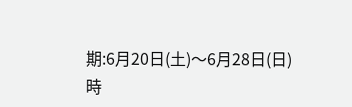期:6⽉20⽇(土)〜6⽉28⽇(⽇)
時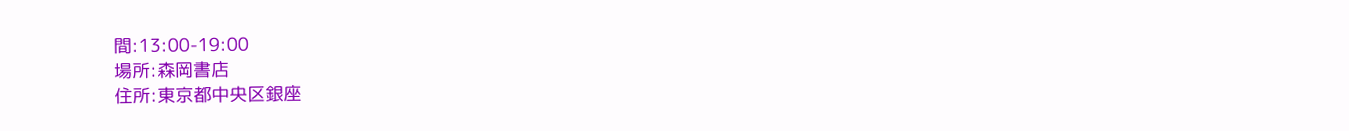間:13:00-19:00
場所:森岡書店
住所:東京都中央区銀座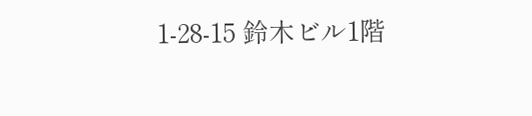1-28-15 鈴木ビル1階